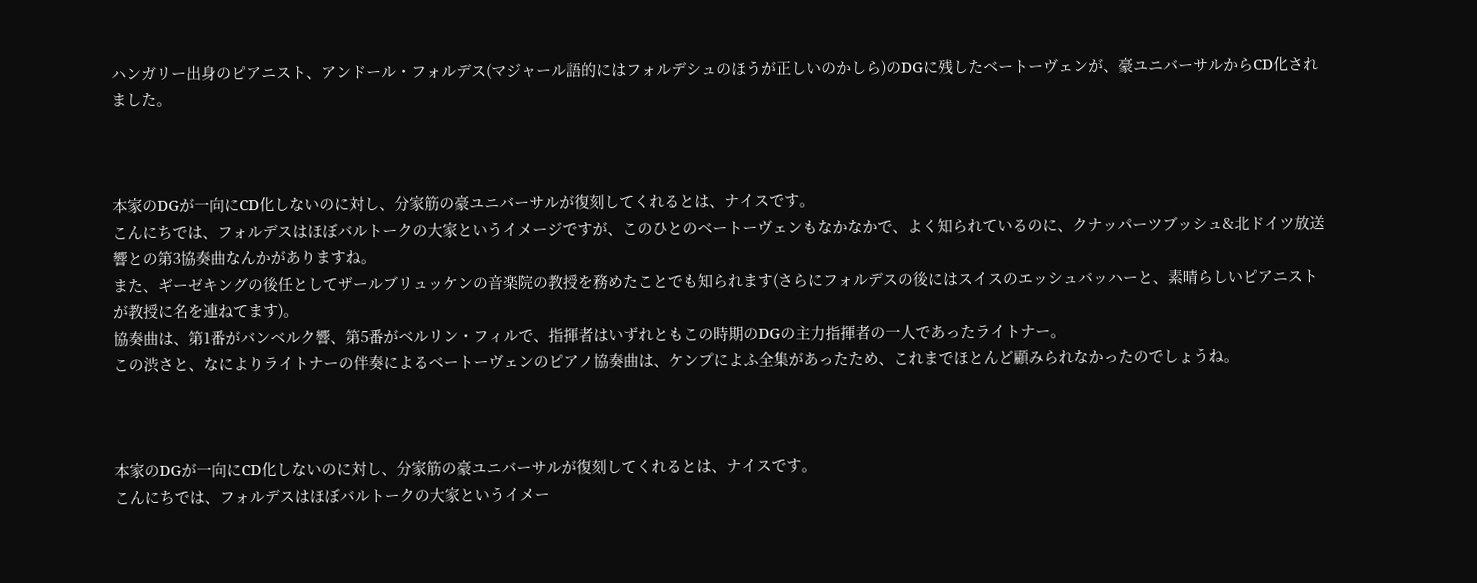ハンガリー出身のピアニスト、アンドール・フォルデス(マジャール語的にはフォルデシュのほうが正しいのかしら)のDGに残したベートーヴェンが、豪ユニバーサルからCD化されました。



本家のDGが一向にCD化しないのに対し、分家筋の豪ユニバーサルが復刻してくれるとは、ナイスです。
こんにちでは、フォルデスはほぼバルトークの大家というイメージですが、このひとのベートーヴェンもなかなかで、よく知られているのに、クナッパーツブッシュ&北ドイツ放送響との第3協奏曲なんかがありますね。
また、ギーゼキングの後任としてザールブリュッケンの音楽院の教授を務めたことでも知られます(さらにフォルデスの後にはスイスのエッシュバッハーと、素晴らしいピアニストが教授に名を連ねてます)。
協奏曲は、第1番がバンベルク響、第5番がベルリン・フィルで、指揮者はいずれともこの時期のDGの主力指揮者の一人であったライトナー。
この渋さと、なによりライトナーの伴奏によるベートーヴェンのピアノ協奏曲は、ケンプによふ全集があったため、これまでほとんど顧みられなかったのでしょうね。



本家のDGが一向にCD化しないのに対し、分家筋の豪ユニバーサルが復刻してくれるとは、ナイスです。
こんにちでは、フォルデスはほぼバルトークの大家というイメー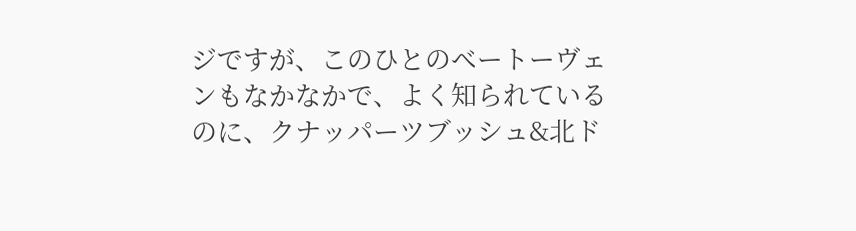ジですが、このひとのベートーヴェンもなかなかで、よく知られているのに、クナッパーツブッシュ&北ド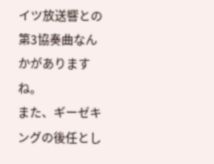イツ放送響との第3協奏曲なんかがありますね。
また、ギーゼキングの後任とし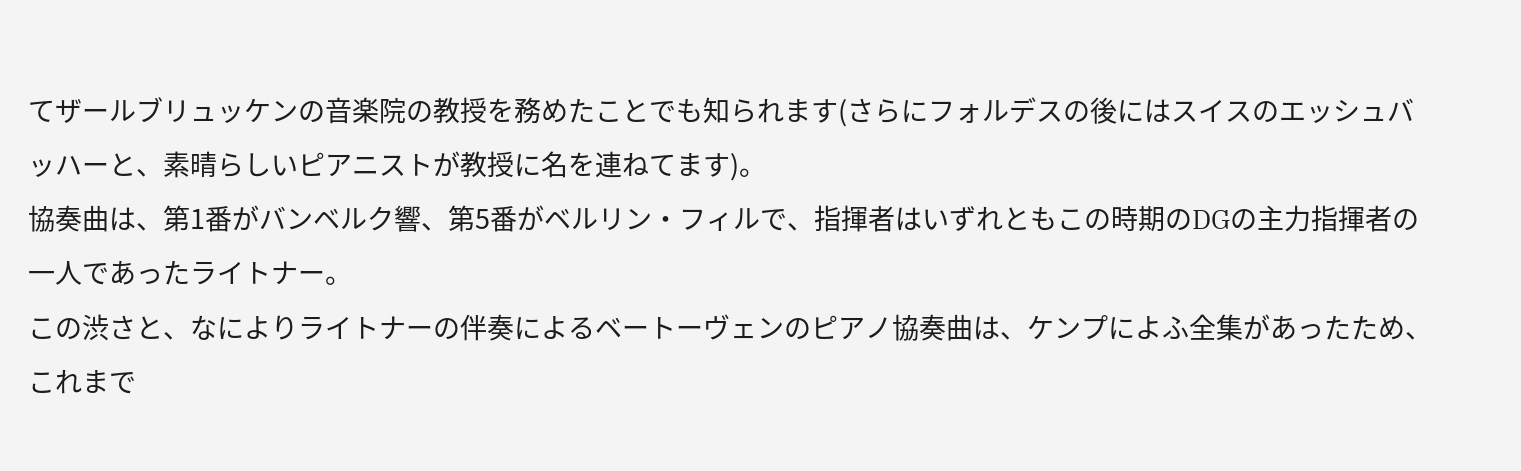てザールブリュッケンの音楽院の教授を務めたことでも知られます(さらにフォルデスの後にはスイスのエッシュバッハーと、素晴らしいピアニストが教授に名を連ねてます)。
協奏曲は、第1番がバンベルク響、第5番がベルリン・フィルで、指揮者はいずれともこの時期のDGの主力指揮者の一人であったライトナー。
この渋さと、なによりライトナーの伴奏によるベートーヴェンのピアノ協奏曲は、ケンプによふ全集があったため、これまで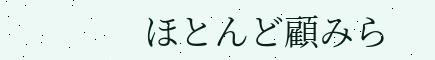ほとんど顧みら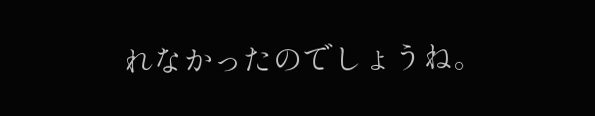れなかったのでしょうね。